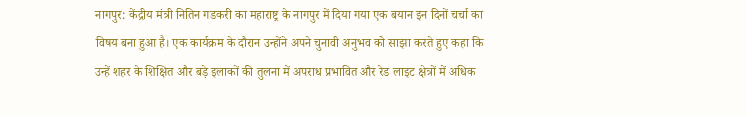नागपुर: केंद्रीय मंत्री नितिन गडकरी का महाराष्ट्र के नागपुर में दिया गया एक बयान इन दिनों चर्चा का विषय बना हुआ है। एक कार्यक्रम के दौरान उन्होंने अपने चुनावी अनुभव को साझा करते हुए कहा कि उन्हें शहर के शिक्षित और बड़े इलाकों की तुलना में अपराध प्रभावित और रेड लाइट क्षेत्रों में अधिक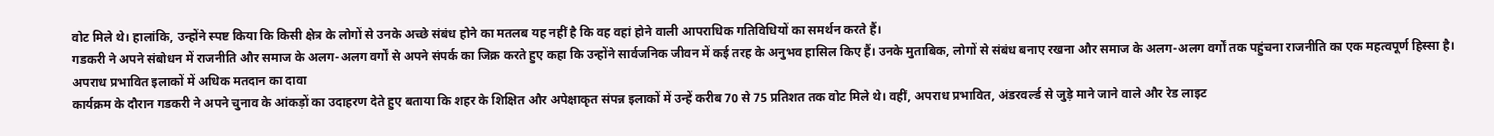वोट मिले थे। हालांकि, उन्होंने स्पष्ट किया कि किसी क्षेत्र के लोगों से उनके अच्छे संबंध होने का मतलब यह नहीं है कि वह वहां होने वाली आपराधिक गतिविधियों का समर्थन करते हैं।
गडकरी ने अपने संबोधन में राजनीति और समाज के अलग-अलग वर्गों से अपने संपर्क का जिक्र करते हुए कहा कि उन्होंने सार्वजनिक जीवन में कई तरह के अनुभव हासिल किए हैं। उनके मुताबिक, लोगों से संबंध बनाए रखना और समाज के अलग-अलग वर्गों तक पहुंचना राजनीति का एक महत्वपूर्ण हिस्सा है।
अपराध प्रभावित इलाकों में अधिक मतदान का दावा
कार्यक्रम के दौरान गडकरी ने अपने चुनाव के आंकड़ों का उदाहरण देते हुए बताया कि शहर के शिक्षित और अपेक्षाकृत संपन्न इलाकों में उन्हें करीब 70 से 75 प्रतिशत तक वोट मिले थे। वहीं, अपराध प्रभावित, अंडरवर्ल्ड से जुड़े माने जाने वाले और रेड लाइट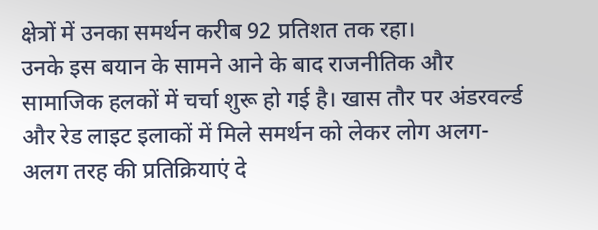क्षेत्रों में उनका समर्थन करीब 92 प्रतिशत तक रहा।
उनके इस बयान के सामने आने के बाद राजनीतिक और सामाजिक हलकों में चर्चा शुरू हो गई है। खास तौर पर अंडरवर्ल्ड और रेड लाइट इलाकों में मिले समर्थन को लेकर लोग अलग-अलग तरह की प्रतिक्रियाएं दे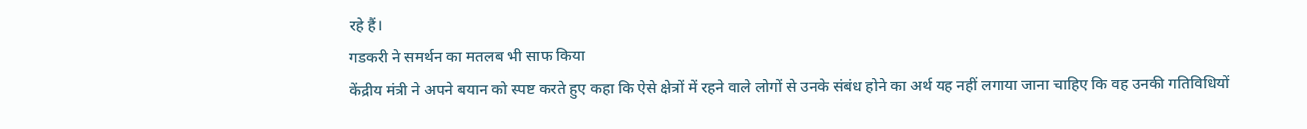रहे हैं।
गडकरी ने समर्थन का मतलब भी साफ किया
केंद्रीय मंत्री ने अपने बयान को स्पष्ट करते हुए कहा कि ऐसे क्षेत्रों में रहने वाले लोगों से उनके संबंध होने का अर्थ यह नहीं लगाया जाना चाहिए कि वह उनकी गतिविधियों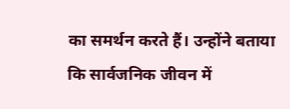का समर्थन करते हैं। उन्होंने बताया कि सार्वजनिक जीवन में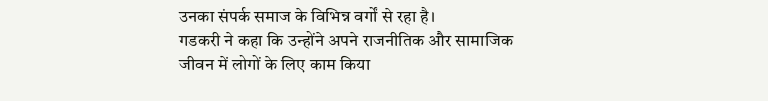उनका संपर्क समाज के विभिन्न वर्गों से रहा है।
गडकरी ने कहा कि उन्होंने अपने राजनीतिक और सामाजिक जीवन में लोगों के लिए काम किया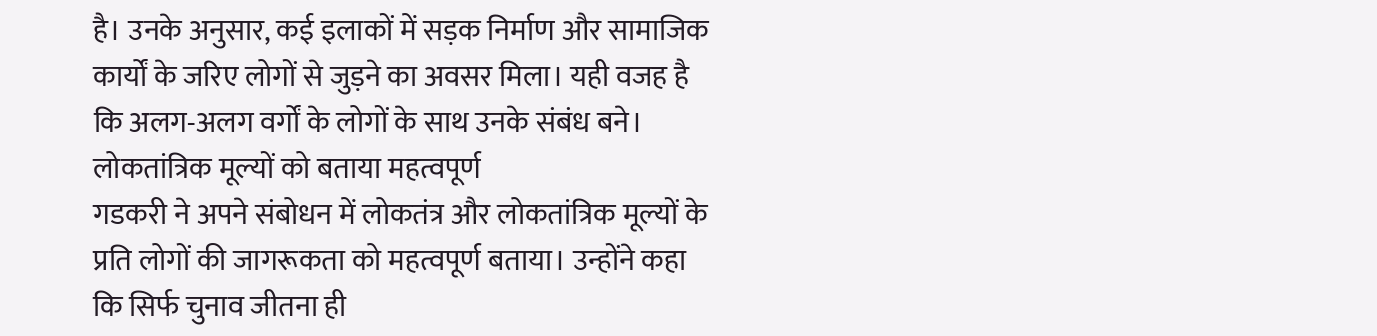है। उनके अनुसार, कई इलाकों में सड़क निर्माण और सामाजिक कार्यों के जरिए लोगों से जुड़ने का अवसर मिला। यही वजह है कि अलग-अलग वर्गों के लोगों के साथ उनके संबंध बने।
लोकतांत्रिक मूल्यों को बताया महत्वपूर्ण
गडकरी ने अपने संबोधन में लोकतंत्र और लोकतांत्रिक मूल्यों के प्रति लोगों की जागरूकता को महत्वपूर्ण बताया। उन्होंने कहा कि सिर्फ चुनाव जीतना ही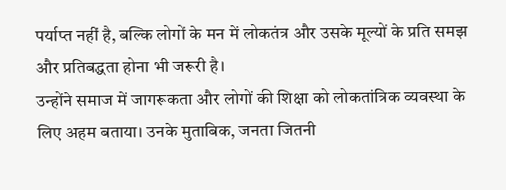पर्याप्त नहीं है, बल्कि लोगों के मन में लोकतंत्र और उसके मूल्यों के प्रति समझ और प्रतिबद्धता होना भी जरूरी है।
उन्होंने समाज में जागरूकता और लोगों की शिक्षा को लोकतांत्रिक व्यवस्था के लिए अहम बताया। उनके मुताबिक, जनता जितनी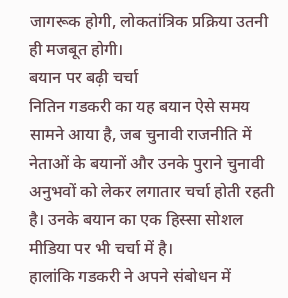जागरूक होगी, लोकतांत्रिक प्रक्रिया उतनी ही मजबूत होगी।
बयान पर बढ़ी चर्चा
नितिन गडकरी का यह बयान ऐसे समय सामने आया है, जब चुनावी राजनीति में नेताओं के बयानों और उनके पुराने चुनावी अनुभवों को लेकर लगातार चर्चा होती रहती है। उनके बयान का एक हिस्सा सोशल मीडिया पर भी चर्चा में है।
हालांकि गडकरी ने अपने संबोधन में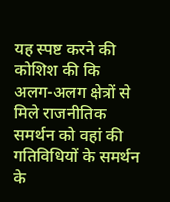यह स्पष्ट करने की कोशिश की कि अलग-अलग क्षेत्रों से मिले राजनीतिक समर्थन को वहां की गतिविधियों के समर्थन के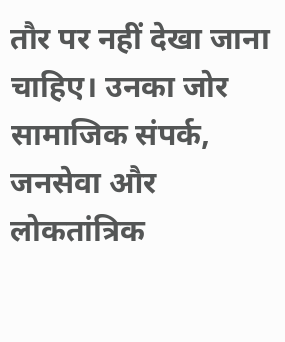तौर पर नहीं देखा जाना चाहिए। उनका जोर सामाजिक संपर्क, जनसेवा और लोकतांत्रिक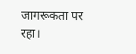जागरूकता पर रहा।